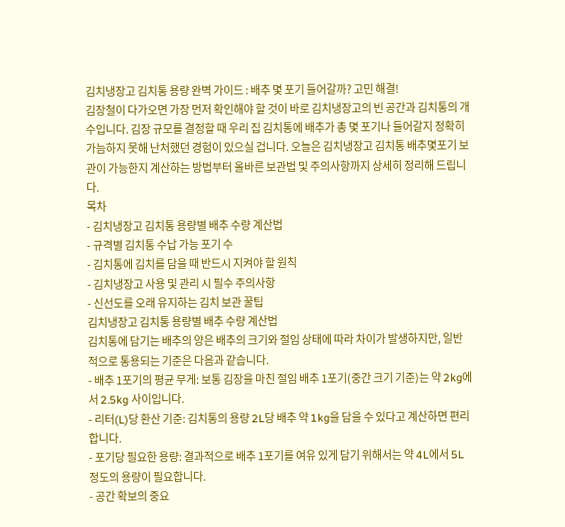김치냉장고 김치통 용량 완벽 가이드 : 배추 몇 포기 들어갈까? 고민 해결!
김장철이 다가오면 가장 먼저 확인해야 할 것이 바로 김치냉장고의 빈 공간과 김치통의 개수입니다. 김장 규모를 결정할 때 우리 집 김치통에 배추가 총 몇 포기나 들어갈지 정확히 가늠하지 못해 난처했던 경험이 있으실 겁니다. 오늘은 김치냉장고 김치통 배추몇포기 보관이 가능한지 계산하는 방법부터 올바른 보관법 및 주의사항까지 상세히 정리해 드립니다.
목차
- 김치냉장고 김치통 용량별 배추 수량 계산법
- 규격별 김치통 수납 가능 포기 수
- 김치통에 김치를 담을 때 반드시 지켜야 할 원칙
- 김치냉장고 사용 및 관리 시 필수 주의사항
- 신선도를 오래 유지하는 김치 보관 꿀팁
김치냉장고 김치통 용량별 배추 수량 계산법
김치통에 담기는 배추의 양은 배추의 크기와 절임 상태에 따라 차이가 발생하지만, 일반적으로 통용되는 기준은 다음과 같습니다.
- 배추 1포기의 평균 무게: 보통 김장을 마친 절임 배추 1포기(중간 크기 기준)는 약 2kg에서 2.5kg 사이입니다.
- 리터(L)당 환산 기준: 김치통의 용량 2L당 배추 약 1kg을 담을 수 있다고 계산하면 편리합니다.
- 포기당 필요한 용량: 결과적으로 배추 1포기를 여유 있게 담기 위해서는 약 4L에서 5L 정도의 용량이 필요합니다.
- 공간 확보의 중요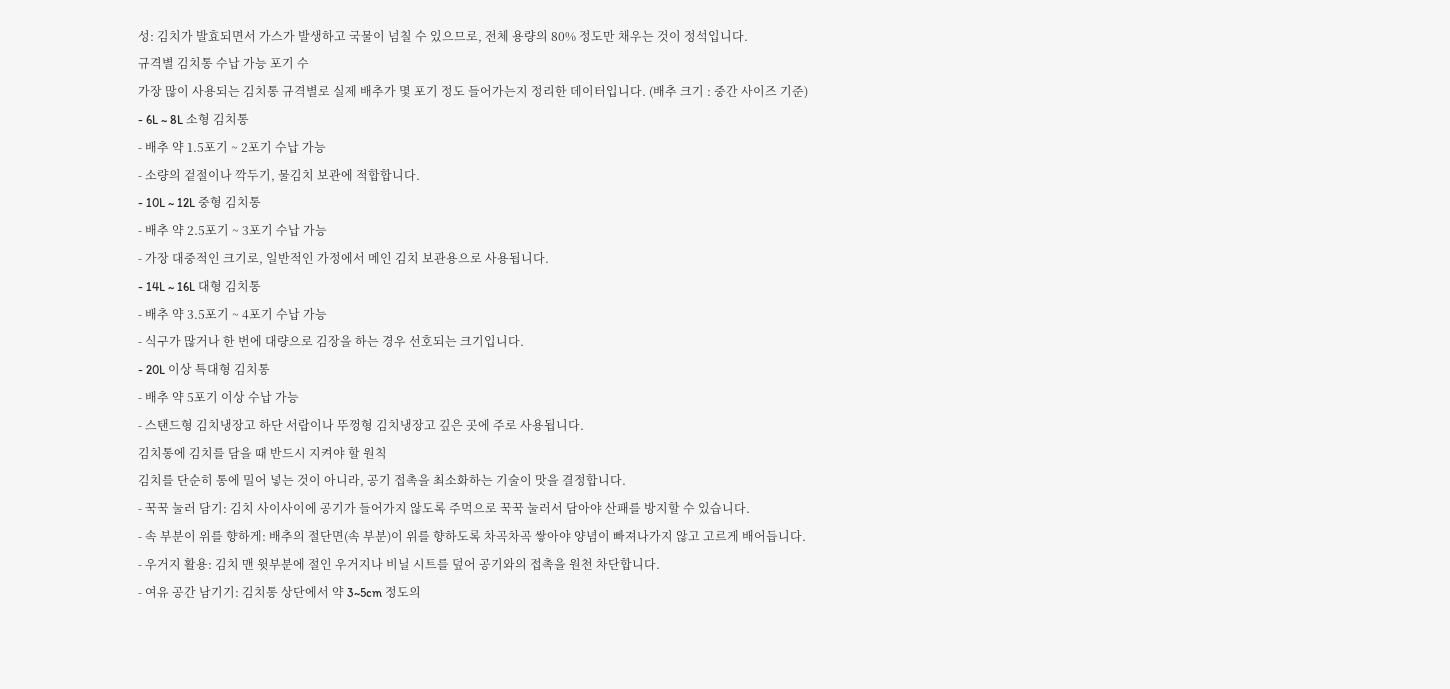성: 김치가 발효되면서 가스가 발생하고 국물이 넘칠 수 있으므로, 전체 용량의 80% 정도만 채우는 것이 정석입니다.
규격별 김치통 수납 가능 포기 수
가장 많이 사용되는 김치통 규격별로 실제 배추가 몇 포기 정도 들어가는지 정리한 데이터입니다. (배추 크기 : 중간 사이즈 기준)
- 6L ~ 8L 소형 김치통
- 배추 약 1.5포기 ~ 2포기 수납 가능
- 소량의 겉절이나 깍두기, 물김치 보관에 적합합니다.
- 10L ~ 12L 중형 김치통
- 배추 약 2.5포기 ~ 3포기 수납 가능
- 가장 대중적인 크기로, 일반적인 가정에서 메인 김치 보관용으로 사용됩니다.
- 14L ~ 16L 대형 김치통
- 배추 약 3.5포기 ~ 4포기 수납 가능
- 식구가 많거나 한 번에 대량으로 김장을 하는 경우 선호되는 크기입니다.
- 20L 이상 특대형 김치통
- 배추 약 5포기 이상 수납 가능
- 스탠드형 김치냉장고 하단 서랍이나 뚜껑형 김치냉장고 깊은 곳에 주로 사용됩니다.
김치통에 김치를 담을 때 반드시 지켜야 할 원칙
김치를 단순히 통에 밀어 넣는 것이 아니라, 공기 접촉을 최소화하는 기술이 맛을 결정합니다.
- 꾹꾹 눌러 담기: 김치 사이사이에 공기가 들어가지 않도록 주먹으로 꾹꾹 눌러서 담아야 산패를 방지할 수 있습니다.
- 속 부분이 위를 향하게: 배추의 절단면(속 부분)이 위를 향하도록 차곡차곡 쌓아야 양념이 빠져나가지 않고 고르게 배어듭니다.
- 우거지 활용: 김치 맨 윗부분에 절인 우거지나 비닐 시트를 덮어 공기와의 접촉을 원천 차단합니다.
- 여유 공간 남기기: 김치통 상단에서 약 3~5cm 정도의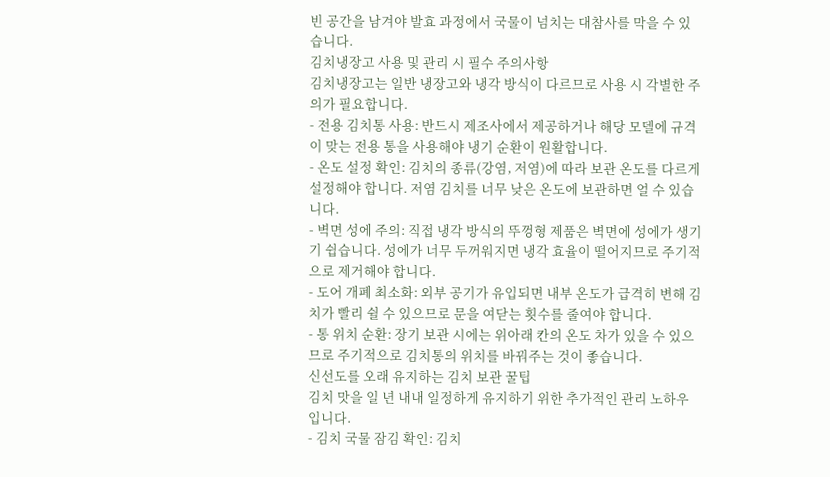빈 공간을 남겨야 발효 과정에서 국물이 넘치는 대참사를 막을 수 있습니다.
김치냉장고 사용 및 관리 시 필수 주의사항
김치냉장고는 일반 냉장고와 냉각 방식이 다르므로 사용 시 각별한 주의가 필요합니다.
- 전용 김치통 사용: 반드시 제조사에서 제공하거나 해당 모델에 규격이 맞는 전용 통을 사용해야 냉기 순환이 원활합니다.
- 온도 설정 확인: 김치의 종류(강염, 저염)에 따라 보관 온도를 다르게 설정해야 합니다. 저염 김치를 너무 낮은 온도에 보관하면 얼 수 있습니다.
- 벽면 성에 주의: 직접 냉각 방식의 뚜껑형 제품은 벽면에 성에가 생기기 쉽습니다. 성에가 너무 두꺼워지면 냉각 효율이 떨어지므로 주기적으로 제거해야 합니다.
- 도어 개폐 최소화: 외부 공기가 유입되면 내부 온도가 급격히 변해 김치가 빨리 쉴 수 있으므로 문을 여닫는 횟수를 줄여야 합니다.
- 통 위치 순환: 장기 보관 시에는 위아래 칸의 온도 차가 있을 수 있으므로 주기적으로 김치통의 위치를 바꿔주는 것이 좋습니다.
신선도를 오래 유지하는 김치 보관 꿀팁
김치 맛을 일 년 내내 일정하게 유지하기 위한 추가적인 관리 노하우입니다.
- 김치 국물 잠김 확인: 김치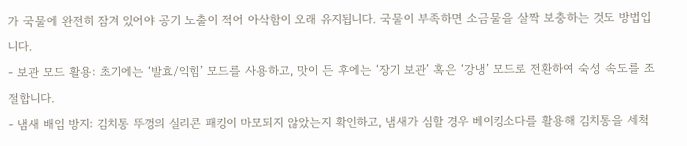가 국물에 완전히 잠겨 있어야 공기 노출이 적어 아삭함이 오래 유지됩니다. 국물이 부족하면 소금물을 살짝 보충하는 것도 방법입니다.
- 보관 모드 활용: 초기에는 ‘발효/익힘’ 모드를 사용하고, 맛이 든 후에는 ‘장기 보관’ 혹은 ‘강냉’ 모드로 전환하여 숙성 속도를 조절합니다.
- 냄새 배임 방지: 김치통 뚜껑의 실리콘 패킹이 마모되지 않았는지 확인하고, 냄새가 심할 경우 베이킹소다를 활용해 김치통을 세척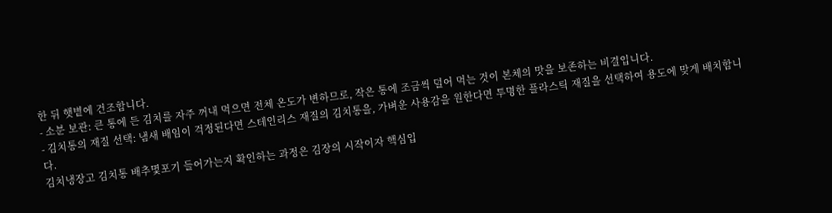한 뒤 햇볕에 건조합니다.
- 소분 보관: 큰 통에 든 김치를 자주 꺼내 먹으면 전체 온도가 변하므로, 작은 통에 조금씩 덜어 먹는 것이 본체의 맛을 보존하는 비결입니다.
- 김치통의 재질 선택: 냄새 배임이 걱정된다면 스테인리스 재질의 김치통을, 가벼운 사용감을 원한다면 투명한 플라스틱 재질을 선택하여 용도에 맞게 배치합니다.
김치냉장고 김치통 배추몇포기 들어가는지 확인하는 과정은 김장의 시작이자 핵심입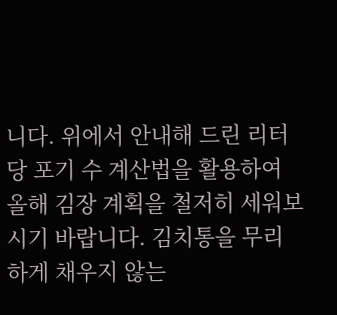니다. 위에서 안내해 드린 리터당 포기 수 계산법을 활용하여 올해 김장 계획을 철저히 세워보시기 바랍니다. 김치통을 무리하게 채우지 않는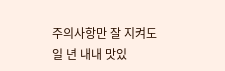주의사항만 잘 지켜도 일 년 내내 맛있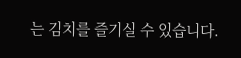는 김치를 즐기실 수 있습니다.